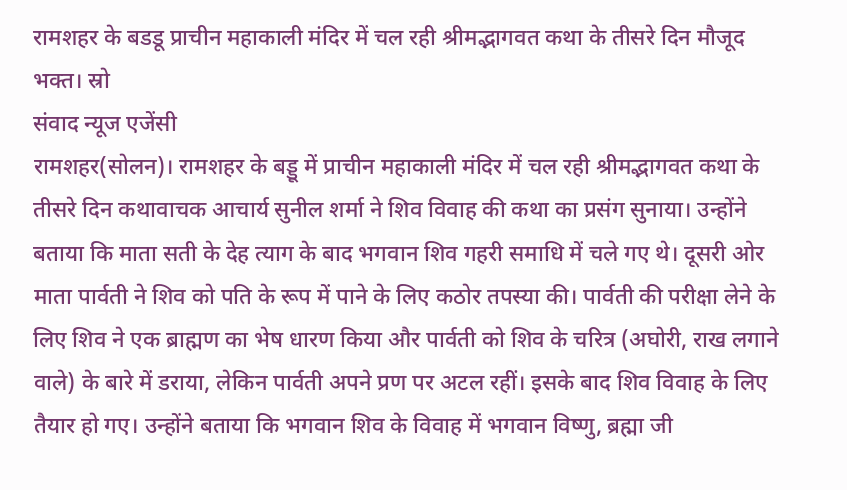रामशहर के बडडू प्राचीन महाकाली मंदिर में चल रही श्रीमद्भागवत कथा के तीसरे दिन मौजूद भक्त। स्रो
संवाद न्यूज एजेंसी
रामशहर(सोलन)। रामशहर के बड्डू में प्राचीन महाकाली मंदिर में चल रही श्रीमद्भागवत कथा के तीसरे दिन कथावाचक आचार्य सुनील शर्मा ने शिव विवाह की कथा का प्रसंग सुनाया। उन्होंने बताया कि माता सती के देह त्याग के बाद भगवान शिव गहरी समाधि में चले गए थे। दूसरी ओर माता पार्वती ने शिव को पति के रूप में पाने के लिए कठोर तपस्या की। पार्वती की परीक्षा लेने के लिए शिव ने एक ब्राह्मण का भेष धारण किया और पार्वती को शिव के चरित्र (अघोरी, राख लगाने वाले) के बारे में डराया, लेकिन पार्वती अपने प्रण पर अटल रहीं। इसके बाद शिव विवाह के लिए तैयार हो गए। उन्होंने बताया कि भगवान शिव के विवाह में भगवान विष्णु, ब्रह्मा जी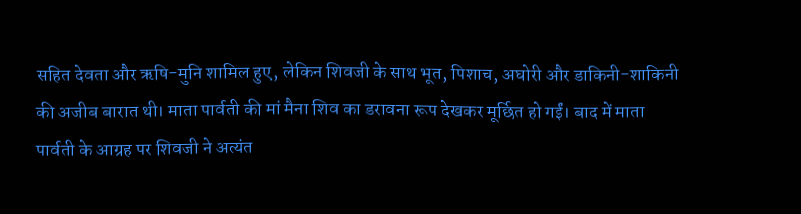सहित देवता और ऋषि-मुनि शामिल हुए, लेकिन शिवजी के साथ भूत, पिशाच, अघोरी और डाकिनी-शाकिनी की अजीब बारात थी। माता पार्वती की मां मैना शिव का डरावना रूप देखकर मूर्छित हो गईं। बाद में माता पार्वती के आग्रह पर शिवजी ने अत्यंत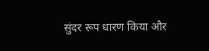सुंदर रूप धारण किया और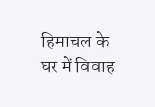हिमाचल के घर में विवाह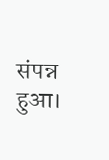संपन्न हुआ।